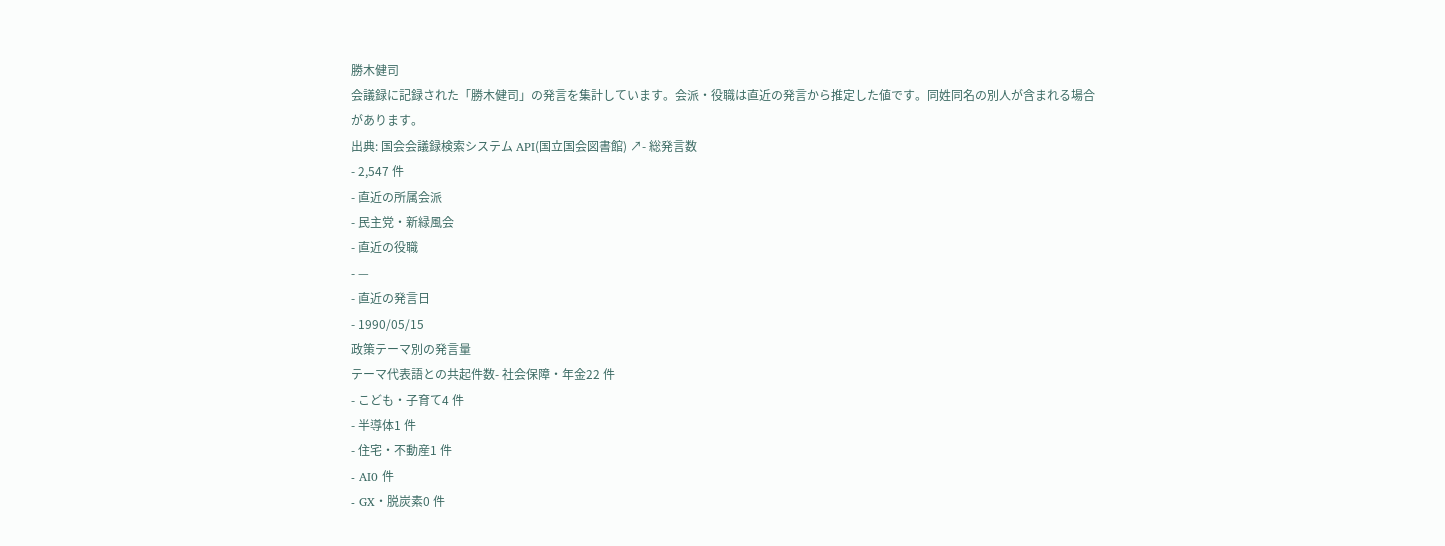勝木健司
会議録に記録された「勝木健司」の発言を集計しています。会派・役職は直近の発言から推定した値です。同姓同名の別人が含まれる場合があります。
出典: 国会会議録検索システム API(国立国会図書館) ↗- 総発言数
- 2,547 件
- 直近の所属会派
- 民主党・新緑風会
- 直近の役職
- —
- 直近の発言日
- 1990/05/15
政策テーマ別の発言量
テーマ代表語との共起件数- 社会保障・年金22 件
- こども・子育て4 件
- 半導体1 件
- 住宅・不動産1 件
- AI0 件
- GX・脱炭素0 件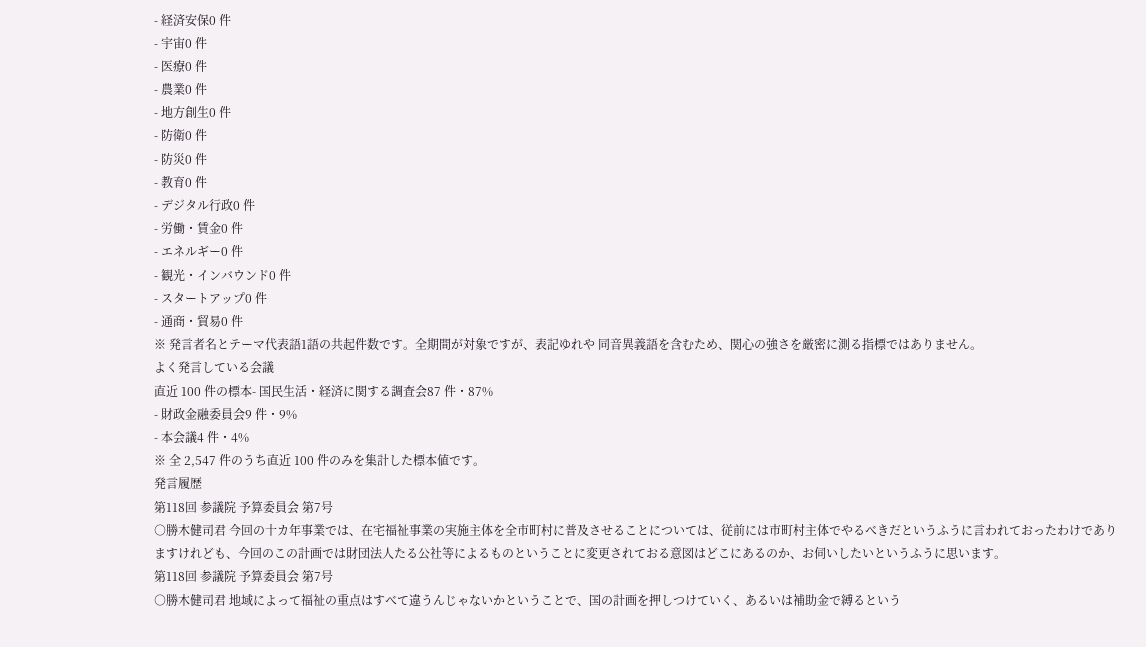- 経済安保0 件
- 宇宙0 件
- 医療0 件
- 農業0 件
- 地方創生0 件
- 防衛0 件
- 防災0 件
- 教育0 件
- デジタル行政0 件
- 労働・賃金0 件
- エネルギー0 件
- 観光・インバウンド0 件
- スタートアップ0 件
- 通商・貿易0 件
※ 発言者名とテーマ代表語1語の共起件数です。全期間が対象ですが、表記ゆれや 同音異義語を含むため、関心の強さを厳密に測る指標ではありません。
よく発言している会議
直近 100 件の標本- 国民生活・経済に関する調査会87 件・87%
- 財政金融委員会9 件・9%
- 本会議4 件・4%
※ 全 2,547 件のうち直近 100 件のみを集計した標本値です。
発言履歴
第118回 参議院 予算委員会 第7号
○勝木健司君 今回の十カ年事業では、在宅福祉事業の実施主体を全市町村に普及させることについては、従前には市町村主体でやるべきだというふうに言われておったわけでありますけれども、今回のこの計画では財団法人たる公社等によるものということに変更されておる意図はどこにあるのか、お伺いしたいというふうに思います。
第118回 参議院 予算委員会 第7号
○勝木健司君 地域によって福祉の重点はすべて違うんじゃないかということで、国の計画を押しつけていく、あるいは補助金で縛るという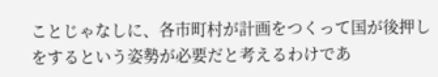ことじゃなしに、各市町村が計画をつくって国が後押しをするという姿勢が必要だと考えるわけであ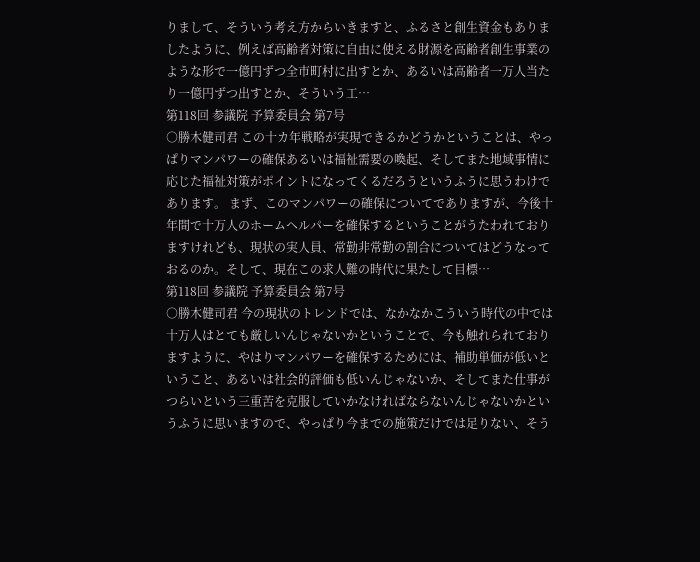りまして、そういう考え方からいきますと、ふるさと創生資金もありましたように、例えば高齢者対策に自由に使える財源を高齢者創生事業のような形で一億円ずつ全市町村に出すとか、あるいは高齢者一万人当たり一億円ずつ出すとか、そういう工…
第118回 参議院 予算委員会 第7号
○勝木健司君 この十カ年戦略が実現できるかどうかということは、やっぱりマンパワーの確保あるいは福祉需要の喚起、そしてまた地域事情に応じた福祉対策がポイントになってくるだろうというふうに思うわけであります。 まず、このマンパワーの確保についてでありますが、今後十年間で十万人のホームヘルパーを確保するということがうたわれておりますけれども、現状の実人員、常勤非常勤の割合についてはどうなっておるのか。そして、現在この求人難の時代に果たして目標…
第118回 参議院 予算委員会 第7号
○勝木健司君 今の現状のトレンドでは、なかなかこういう時代の中では十万人はとても厳しいんじゃないかということで、今も触れられておりますように、やはりマンパワーを確保するためには、補助単価が低いということ、あるいは社会的評価も低いんじゃないか、そしてまた仕事がつらいという三重苦を克服していかなければならないんじゃないかというふうに思いますので、やっぱり今までの施策だけでは足りない、そう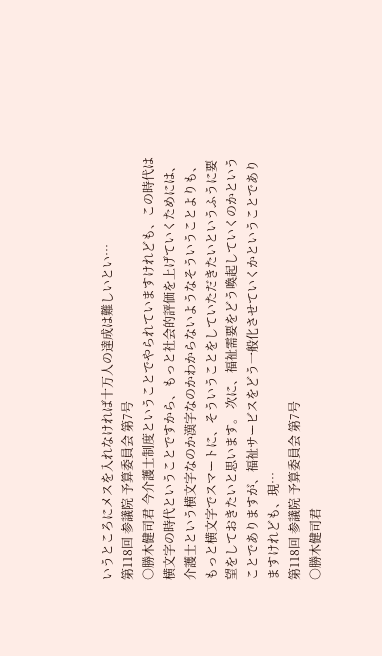いうところにメスを入れなければ十万人の達成は難しいとい…
第118回 参議院 予算委員会 第7号
○勝木健司君 今介護士制度ということでやられていますけれども、この時代は横文字の時代ということですから、もっと社会的評価を上げていくためには、介護士という横文字なのか漢字なのかわからないようなそういうことよりも、もっと横文字でスマートに、そういうことをしていただきたいというふうに要望をしておきたいと思います。 次に、福祉需要をどう喚起していくのかということでありますが、福祉サービスをどう一般化させていくかということでありますけれども、現…
第118回 参議院 予算委員会 第7号
○勝木健司君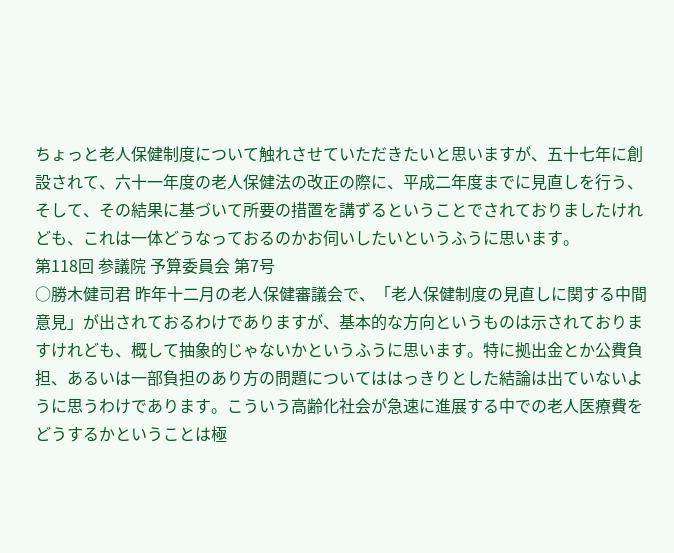ちょっと老人保健制度について触れさせていただきたいと思いますが、五十七年に創設されて、六十一年度の老人保健法の改正の際に、平成二年度までに見直しを行う、そして、その結果に基づいて所要の措置を講ずるということでされておりましたけれども、これは一体どうなっておるのかお伺いしたいというふうに思います。
第118回 参議院 予算委員会 第7号
○勝木健司君 昨年十二月の老人保健審議会で、「老人保健制度の見直しに関する中間意見」が出されておるわけでありますが、基本的な方向というものは示されておりますけれども、概して抽象的じゃないかというふうに思います。特に拠出金とか公費負担、あるいは一部負担のあり方の問題についてははっきりとした結論は出ていないように思うわけであります。こういう高齢化社会が急速に進展する中での老人医療費をどうするかということは極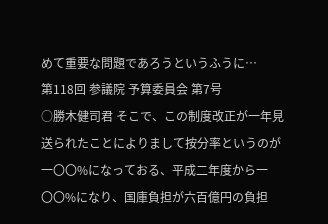めて重要な問題であろうというふうに…
第118回 参議院 予算委員会 第7号
○勝木健司君 そこで、この制度改正が一年見送られたことによりまして按分率というのが一〇〇%になっておる、平成二年度から一〇〇%になり、国庫負担が六百億円の負担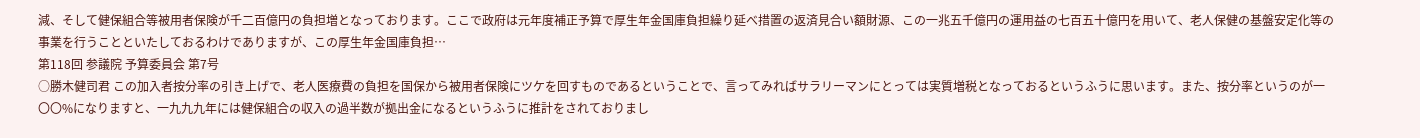減、そして健保組合等被用者保険が千二百億円の負担増となっております。ここで政府は元年度補正予算で厚生年金国庫負担繰り延べ措置の返済見合い額財源、この一兆五千億円の運用益の七百五十億円を用いて、老人保健の基盤安定化等の事業を行うことといたしておるわけでありますが、この厚生年金国庫負担…
第118回 参議院 予算委員会 第7号
○勝木健司君 この加入者按分率の引き上げで、老人医療費の負担を国保から被用者保険にツケを回すものであるということで、言ってみればサラリーマンにとっては実質増税となっておるというふうに思います。また、按分率というのが一〇〇%になりますと、一九九九年には健保組合の収入の過半数が拠出金になるというふうに推計をされておりまし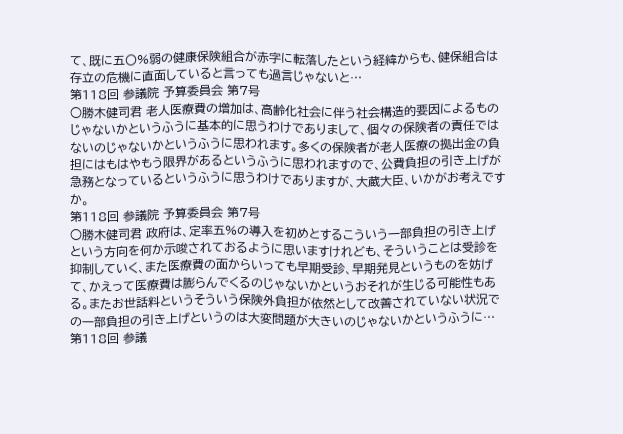て、既に五〇%弱の健康保険組合が赤字に転落したという経緯からも、健保組合は存立の危機に直面していると言っても過言じゃないと…
第118回 参議院 予算委員会 第7号
○勝木健司君 老人医療費の増加は、高齢化社会に伴う社会構造的要因によるものじゃないかというふうに基本的に思うわけでありまして、個々の保険者の責任ではないのじゃないかというふうに思われます。多くの保険者が老人医療の拠出金の負担にはもはやもう限界があるというふうに思われますので、公費負担の引き上げが急務となっているというふうに思うわけでありますが、大蔵大臣、いかがお考えですか。
第118回 参議院 予算委員会 第7号
○勝木健司君 政府は、定率五%の導入を初めとするこういう一部負担の引き上げという方向を何か示唆されておるように思いますけれども、そういうことは受診を抑制していく、また医療費の面からいっても早期受診、早期発見というものを妨げて、かえって医療費は膨らんでくるのじゃないかというおそれが生じる可能性もある。またお世話料というそういう保険外負担が依然として改善されていない状況での一部負担の引き上げというのは大変問題が大きいのじゃないかというふうに…
第118回 参議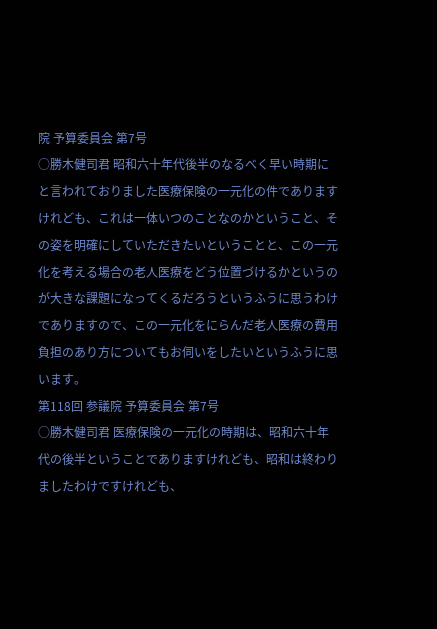院 予算委員会 第7号
○勝木健司君 昭和六十年代後半のなるべく早い時期にと言われておりました医療保険の一元化の件でありますけれども、これは一体いつのことなのかということ、その姿を明確にしていただきたいということと、この一元化を考える場合の老人医療をどう位置づけるかというのが大きな課題になってくるだろうというふうに思うわけでありますので、この一元化をにらんだ老人医療の費用負担のあり方についてもお伺いをしたいというふうに思います。
第118回 参議院 予算委員会 第7号
○勝木健司君 医療保険の一元化の時期は、昭和六十年代の後半ということでありますけれども、昭和は終わりましたわけですけれども、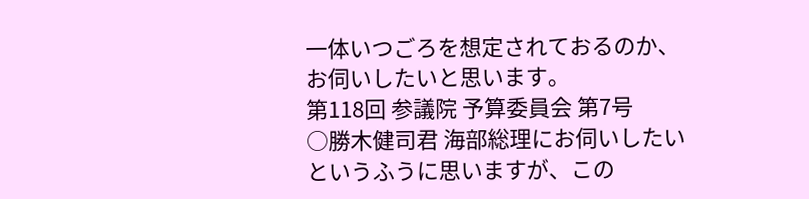一体いつごろを想定されておるのか、お伺いしたいと思います。
第118回 参議院 予算委員会 第7号
○勝木健司君 海部総理にお伺いしたいというふうに思いますが、この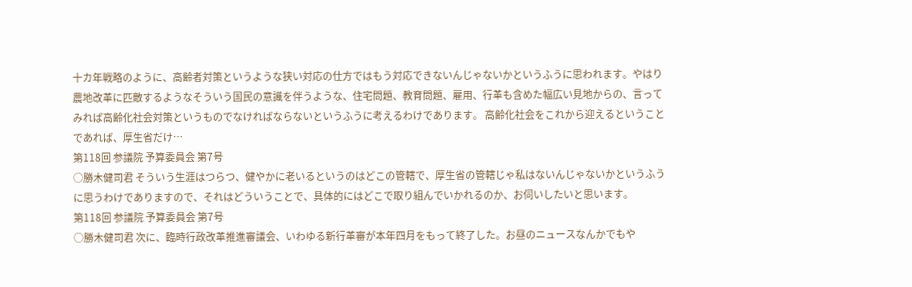十カ年戦略のように、高齢者対策というような狭い対応の仕方ではもう対応できないんじゃないかというふうに思われます。やはり農地改革に匹敵するようなそういう国民の意識を伴うような、住宅問題、教育問題、雇用、行革も含めた幅広い見地からの、言ってみれば高齢化社会対策というものでなければならないというふうに考えるわけであります。 高齢化社会をこれから迎えるということであれば、厚生省だけ…
第118回 参議院 予算委員会 第7号
○勝木健司君 そういう生涯はつらつ、健やかに老いるというのはどこの管轄で、厚生省の管轄じゃ私はないんじゃないかというふうに思うわけでありますので、それはどういうことで、具体的にはどこで取り組んでいかれるのか、お伺いしたいと思います。
第118回 参議院 予算委員会 第7号
○勝木健司君 次に、臨時行政改革推進審議会、いわゆる新行革審が本年四月をもって終了した。お昼のニュースなんかでもや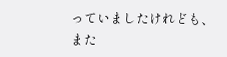っていましたけれども、また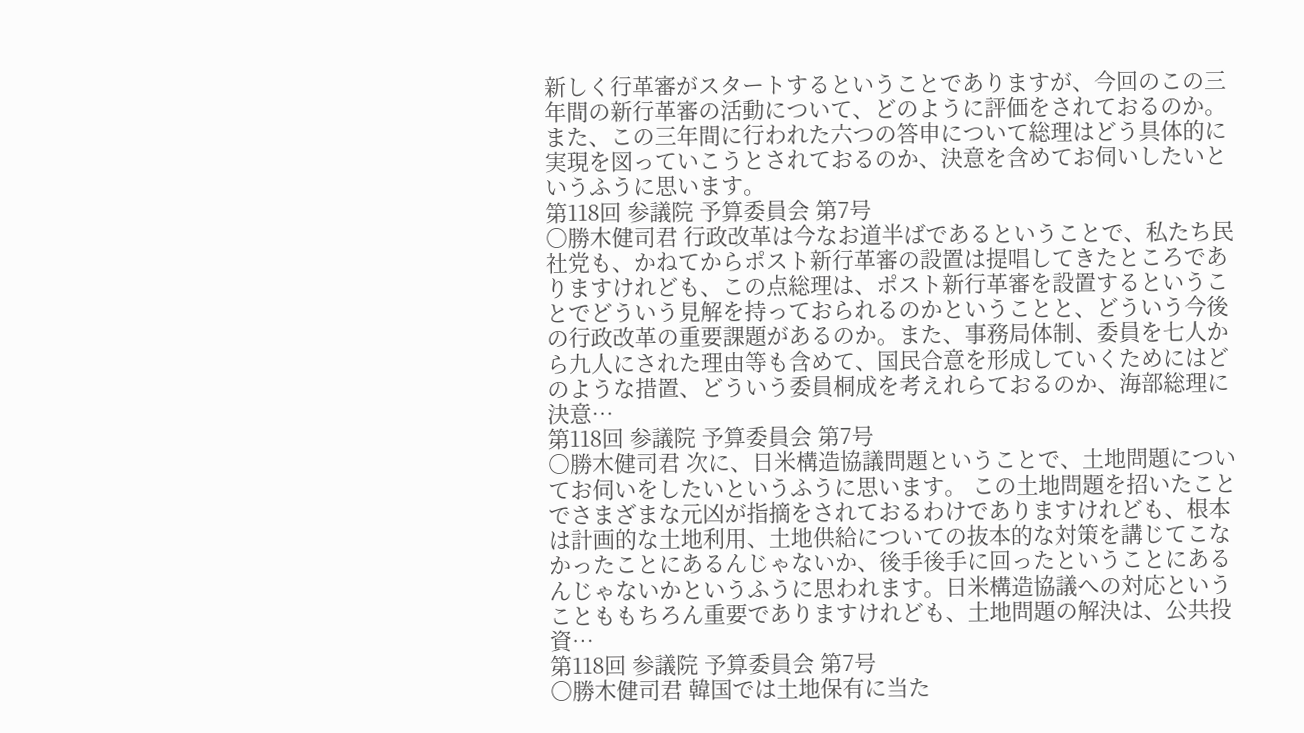新しく行革審がスタートするということでありますが、今回のこの三年間の新行革審の活動について、どのように評価をされておるのか。また、この三年間に行われた六つの答申について総理はどう具体的に実現を図っていこうとされておるのか、決意を含めてお伺いしたいというふうに思います。
第118回 参議院 予算委員会 第7号
○勝木健司君 行政改革は今なお道半ばであるということで、私たち民社党も、かねてからポスト新行革審の設置は提唱してきたところでありますけれども、この点総理は、ポスト新行革審を設置するということでどういう見解を持っておられるのかということと、どういう今後の行政改革の重要課題があるのか。また、事務局体制、委員を七人から九人にされた理由等も含めて、国民合意を形成していくためにはどのような措置、どういう委員桐成を考えれらておるのか、海部総理に決意…
第118回 参議院 予算委員会 第7号
○勝木健司君 次に、日米構造協議問題ということで、土地問題についてお伺いをしたいというふうに思います。 この土地問題を招いたことでさまざまな元凶が指摘をされておるわけでありますけれども、根本は計画的な土地利用、土地供給についての抜本的な対策を講じてこなかったことにあるんじゃないか、後手後手に回ったということにあるんじゃないかというふうに思われます。日米構造協議への対応ということももちろん重要でありますけれども、土地問題の解決は、公共投資…
第118回 参議院 予算委員会 第7号
○勝木健司君 韓国では土地保有に当た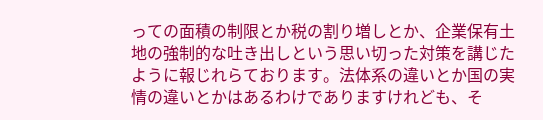っての面積の制限とか税の割り増しとか、企業保有土地の強制的な吐き出しという思い切った対策を講じたように報じれらております。法体系の違いとか国の実情の違いとかはあるわけでありますけれども、そ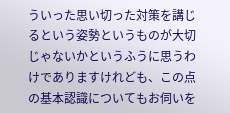ういった思い切った対策を講じるという姿勢というものが大切じゃないかというふうに思うわけでありますけれども、この点の基本認識についてもお伺いを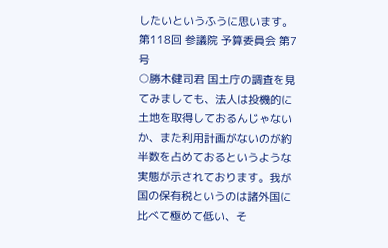したいというふうに思います。
第118回 参議院 予算委員会 第7号
○勝木健司君 国土庁の調査を見てみましても、法人は投機的に土地を取得しておるんじゃないか、また利用計画がないのが約半数を占めておるというような実態が示されております。我が国の保有税というのは諸外国に比べて極めて低い、そ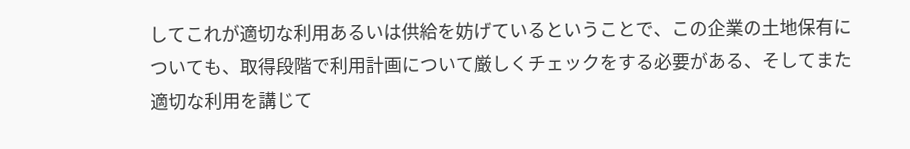してこれが適切な利用あるいは供給を妨げているということで、この企業の土地保有についても、取得段階で利用計画について厳しくチェックをする必要がある、そしてまた適切な利用を講じて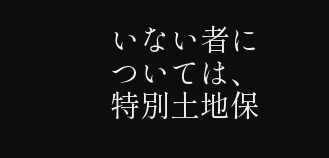いない者については、特別土地保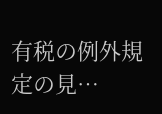有税の例外規定の見…